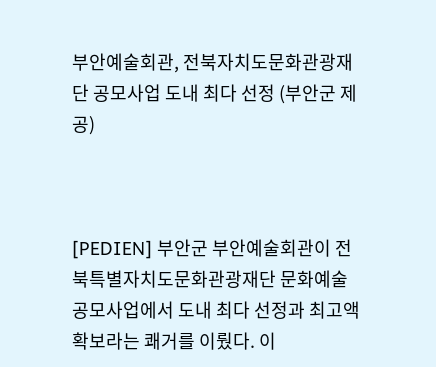부안예술회관, 전북자치도문화관광재단 공모사업 도내 최다 선정 (부안군 제공)



[PEDIEN] 부안군 부안예술회관이 전북특별자치도문화관광재단 문화예술 공모사업에서 도내 최다 선정과 최고액 확보라는 쾌거를 이뤘다. 이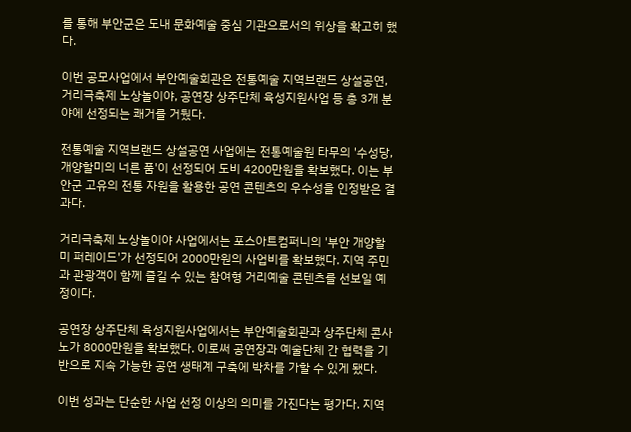를 통해 부안군은 도내 문화예술 중심 기관으로서의 위상을 확고히 했다.

이번 공모사업에서 부안예술회관은 전통예술 지역브랜드 상설공연, 거리극축제 노상놀이야, 공연장 상주단체 육성지원사업 등 총 3개 분야에 선정되는 쾌거를 거뒀다.

전통예술 지역브랜드 상설공연 사업에는 전통예술원 타무의 '수성당, 개양할미의 너른 품'이 선정되어 도비 4200만원을 확보했다. 이는 부안군 고유의 전통 자원을 활용한 공연 콘텐츠의 우수성을 인정받은 결과다.

거리극축제 노상놀이야 사업에서는 포스아트컴퍼니의 '부안 개양할미 퍼레이드'가 선정되어 2000만원의 사업비를 확보했다. 지역 주민과 관광객이 함께 즐길 수 있는 참여형 거리예술 콘텐츠를 선보일 예정이다.

공연장 상주단체 육성지원사업에서는 부안예술회관과 상주단체 콘사노가 8000만원을 확보했다. 이로써 공연장과 예술단체 간 협력을 기반으로 지속 가능한 공연 생태계 구축에 박차를 가할 수 있게 됐다.

이번 성과는 단순한 사업 선정 이상의 의미를 가진다는 평가다. 지역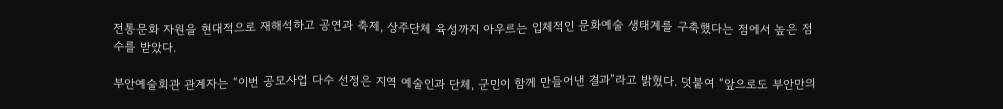전통문화 자원을 현대적으로 재해석하고 공연과 축제, 상주단체 육성까지 아우르는 입체적인 문화예술 생태계를 구축했다는 점에서 높은 점수를 받았다.

부안예술회관 관계자는 “이번 공모사업 다수 선정은 지역 예술인과 단체, 군민이 함께 만들어낸 결과”라고 밝혔다. 덧붙여 “앞으로도 부안만의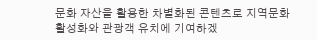문화 자산을 활용한 차별화된 콘텐츠로 지역문화 활성화와 관광객 유치에 기여하겠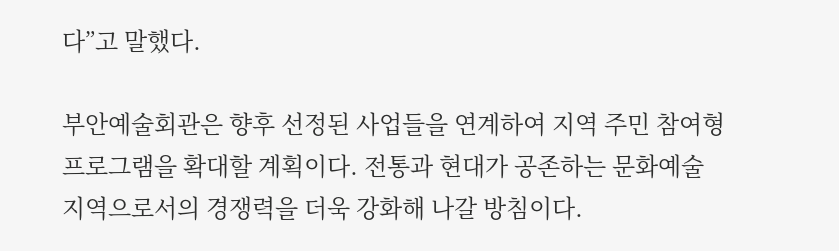다”고 말했다.

부안예술회관은 향후 선정된 사업들을 연계하여 지역 주민 참여형 프로그램을 확대할 계획이다. 전통과 현대가 공존하는 문화예술 지역으로서의 경쟁력을 더욱 강화해 나갈 방침이다.